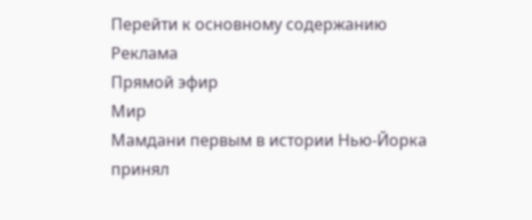Перейти к основному содержанию
Реклама
Прямой эфир
Мир
Мамдани первым в истории Нью-Йорка принял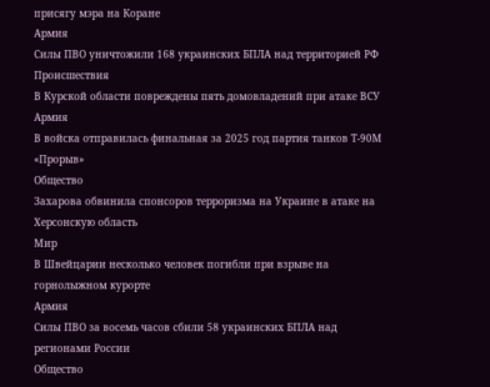присягу мэра на Коране
Армия
Силы ПВО уничтожили 168 украинских БПЛА над территорией РФ
Происшествия
В Курской области повреждены пять домовладений при атаке ВСУ
Армия
В войска отправилась финальная за 2025 год партия танков Т-90М «Прорыв»
Общество
Захарова обвинила спонсоров терроризма на Украине в атаке на Херсонскую область
Мир
В Швейцарии несколько человек погибли при взрыве на горнолыжном курорте
Армия
Силы ПВО за восемь часов сбили 58 украинских БПЛА над регионами России
Общество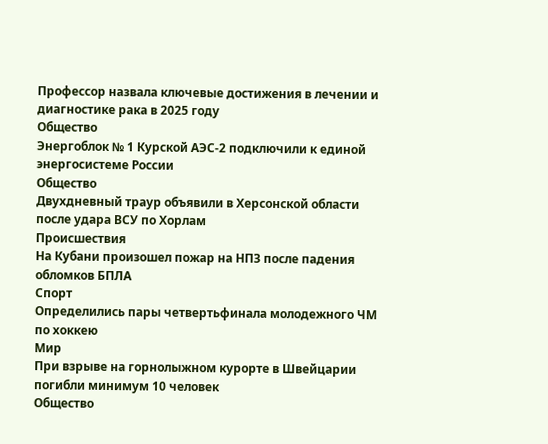Профессор назвала ключевые достижения в лечении и диагностике рака в 2025 году
Общество
Энергоблок № 1 Курской АЭС-2 подключили к единой энергосистеме России
Общество
Двухдневный траур объявили в Херсонской области после удара ВСУ по Хорлам
Происшествия
На Кубани произошел пожар на НПЗ после падения обломков БПЛА
Спорт
Определились пары четвертьфинала молодежного ЧМ по хоккею
Мир
При взрыве на горнолыжном курорте в Швейцарии погибли минимум 10 человек
Общество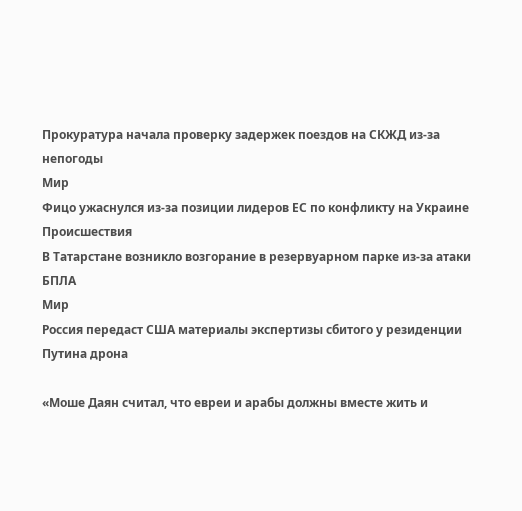Прокуратура начала проверку задержек поездов на СКЖД из-за непогоды
Мир
Фицо ужаснулся из-за позиции лидеров ЕС по конфликту на Украине
Происшествия
В Татарстане возникло возгорание в резервуарном парке из-за атаки БПЛА
Мир
Россия передаст США материалы экспертизы сбитого у резиденции Путина дрона

«Моше Даян считал, что евреи и арабы должны вместе жить и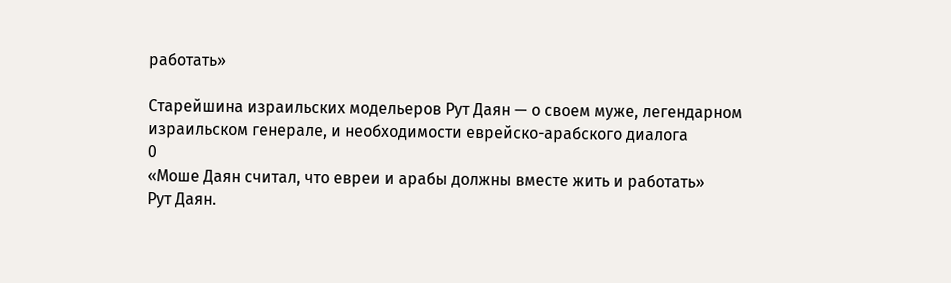работать»

Старейшина израильских модельеров Рут Даян — о своем муже, легендарном израильском генерале, и необходимости еврейско-арабского диалога
0
«Моше Даян считал, что евреи и арабы должны вместе жить и работать»
Рут Даян.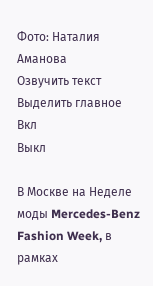Фото: Наталия Аманова
Озвучить текст
Выделить главное
Вкл
Выкл

В Москве на Неделе моды Mercedes-Benz Fashion Week, в рамках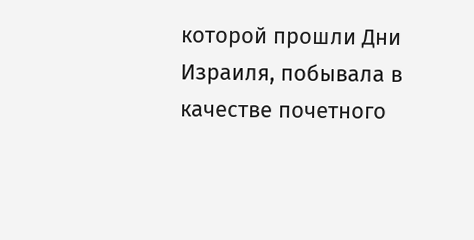которой прошли Дни Израиля, побывала в качестве почетного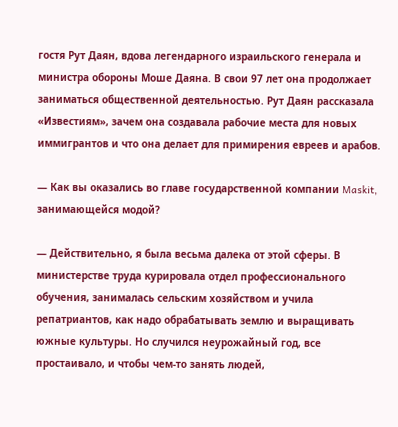гостя Рут Даян, вдова легендарного израильского генерала и министра обороны Моше Даяна. В свои 97 лет она продолжает заниматься общественной деятельностью. Рут Даян рассказала «Известиям», зачем она создавала рабочие места для новых иммигрантов и что она делает для примирения евреев и арабов.

— Как вы оказались во главе государственной компании Maskit, занимающейся модой?

— Действительно, я была весьма далека от этой сферы. В министерстве труда курировала отдел профессионального обучения, занималась сельским хозяйством и учила репатриантов, как надо обрабатывать землю и выращивать южные культуры. Но случился неурожайный год, все простаивало, и чтобы чем-то занять людей,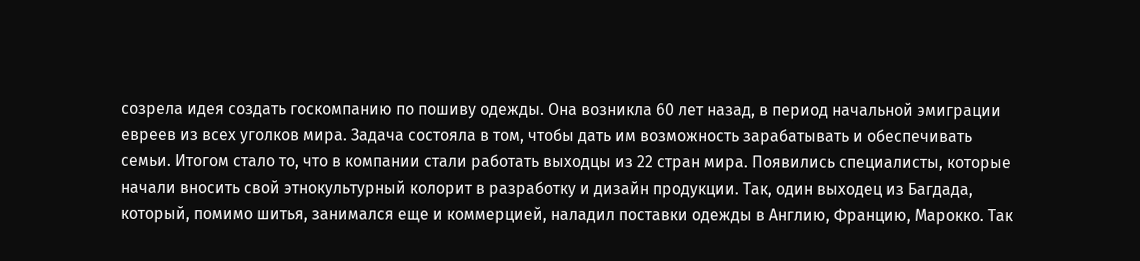созрела идея создать госкомпанию по пошиву одежды. Она возникла 60 лет назад, в период начальной эмиграции евреев из всех уголков мира. Задача состояла в том, чтобы дать им возможность зарабатывать и обеспечивать  семьи. Итогом стало то, что в компании стали работать выходцы из 22 стран мира. Появились специалисты, которые начали вносить свой этнокультурный колорит в разработку и дизайн продукции. Так, один выходец из Багдада, который, помимо шитья, занимался еще и коммерцией, наладил поставки одежды в Англию, Францию, Марокко. Так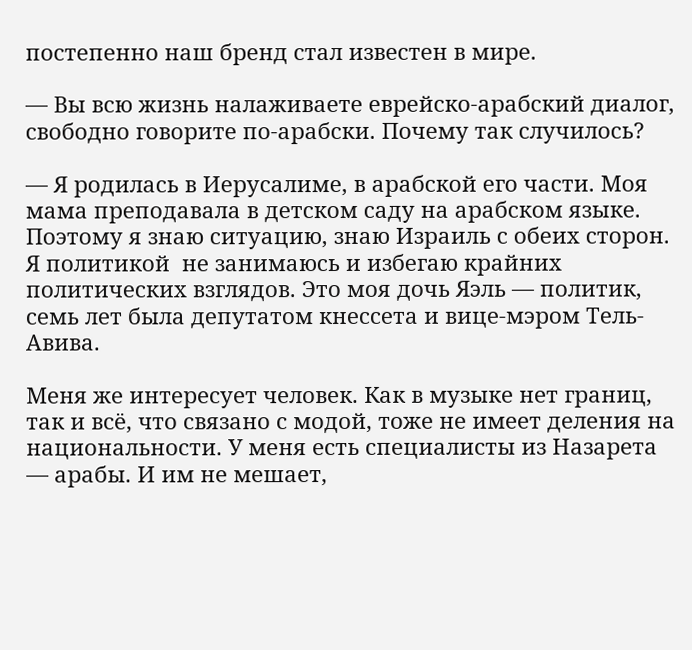постепенно наш бренд стал известен в мире.

— Вы всю жизнь налаживаете еврейско-арабский диалог, свободно говорите по-арабски. Почему так случилось?

— Я родилась в Иерусалиме, в арабской его части. Моя мама преподавала в детском саду на арабском языке. Поэтому я знаю ситуацию, знаю Израиль с обеих сторон. Я политикой  не занимаюсь и избегаю крайних политических взглядов. Это моя дочь Яэль — политик, семь лет была депутатом кнессета и вице-мэром Тель-Авива.

Меня же интересует человек. Как в музыке нет границ, так и всё, что связано с модой, тоже не имеет деления на национальности. У меня есть специалисты из Назарета — арабы. И им не мешает,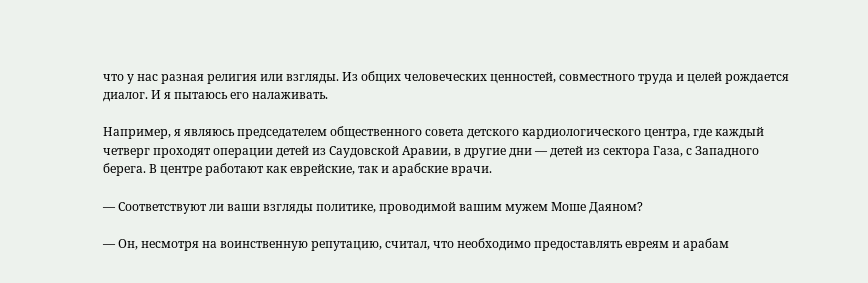что у нас разная религия или взгляды. Из общих человеческих ценностей, совместного труда и целей рождается диалог. И я пытаюсь его налаживать.

Например, я являюсь председателем общественного совета детского кардиологического центра, где каждый четверг проходят операции детей из Саудовской Аравии, в другие дни — детей из сектора Газа, с Западного берега. В центре работают как еврейские, так и арабские врачи.

— Соответствуют ли ваши взгляды политике, проводимой вашим мужем Моше Даяном?

— Он, несмотря на воинственную репутацию, считал, что необходимо предоставлять евреям и арабам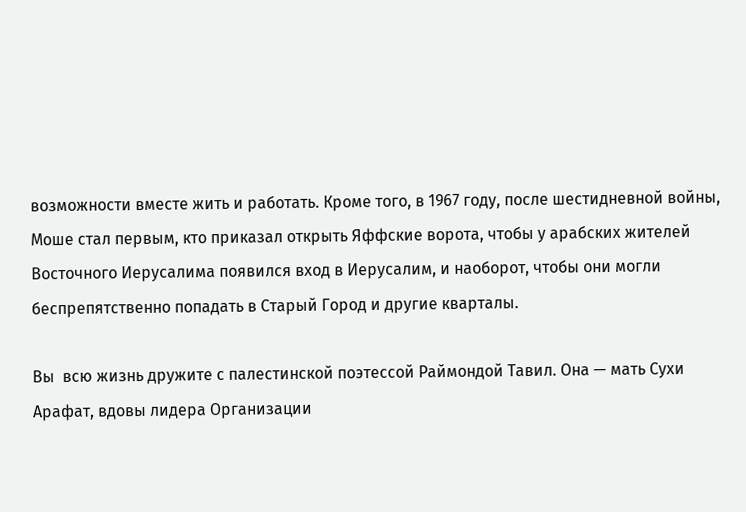возможности вместе жить и работать. Кроме того, в 1967 году, после шестидневной войны, Моше стал первым, кто приказал открыть Яффские ворота, чтобы у арабских жителей Восточного Иерусалима появился вход в Иерусалим, и наоборот, чтобы они могли беспрепятственно попадать в Старый Город и другие кварталы.

Вы  всю жизнь дружите с палестинской поэтессой Раймондой Тавил. Она — мать Сухи Арафат, вдовы лидера Организации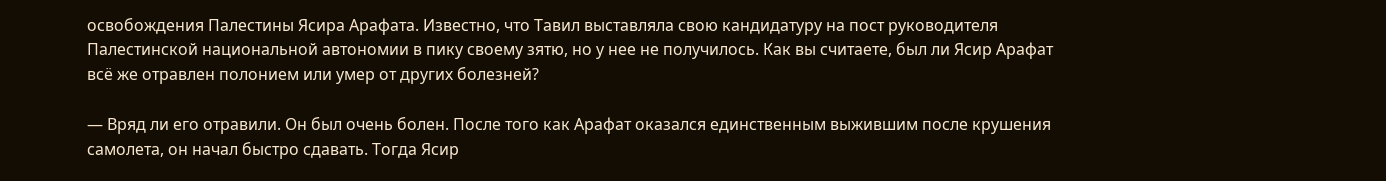освобождения Палестины Ясира Арафата. Известно, что Тавил выставляла свою кандидатуру на пост руководителя Палестинской национальной автономии в пику своему зятю, но у нее не получилось. Как вы считаете, был ли Ясир Арафат всё же отравлен полонием или умер от других болезней?

— Вряд ли его отравили. Он был очень болен. После того как Арафат оказался единственным выжившим после крушения самолета, он начал быстро сдавать. Тогда Ясир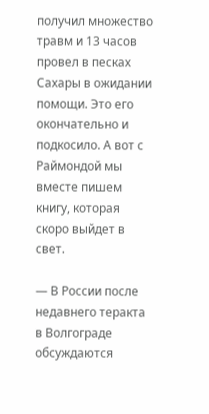получил множество травм и 13 часов провел в песках Сахары в ожидании помощи. Это его окончательно и подкосило. А вот с Раймондой мы вместе пишем книгу, которая скоро выйдет в свет.

— В России после недавнего теракта в Волгограде обсуждаются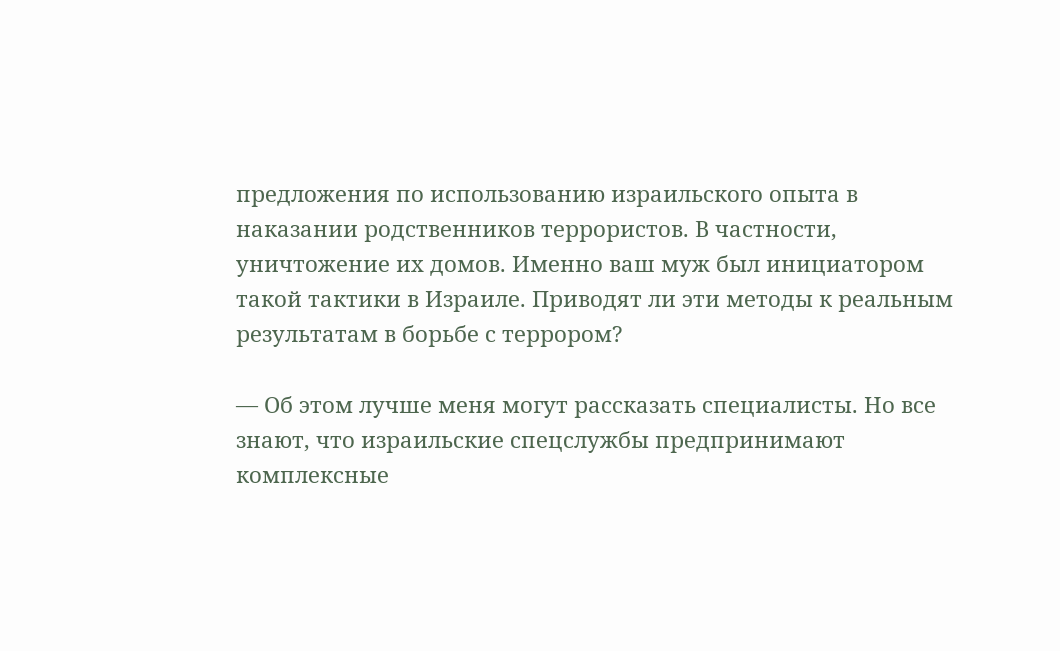предложения по использованию израильского опыта в наказании родственников террористов. В частности, уничтожение их домов. Именно ваш муж был инициатором такой тактики в Израиле. Приводят ли эти методы к реальным результатам в борьбе с террором?

— Об этом лучше меня могут рассказать специалисты. Но все знают, что израильские спецслужбы предпринимают комплексные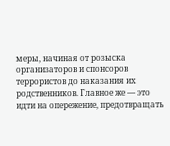меры, начиная от розыска организаторов и спонсоров террористов до наказания их родственников. Главное же — это идти на опережение, предотвращать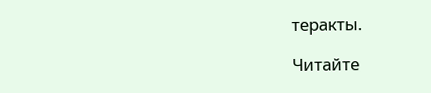теракты.

Читайте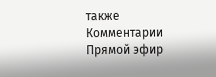также
Комментарии
Прямой эфир